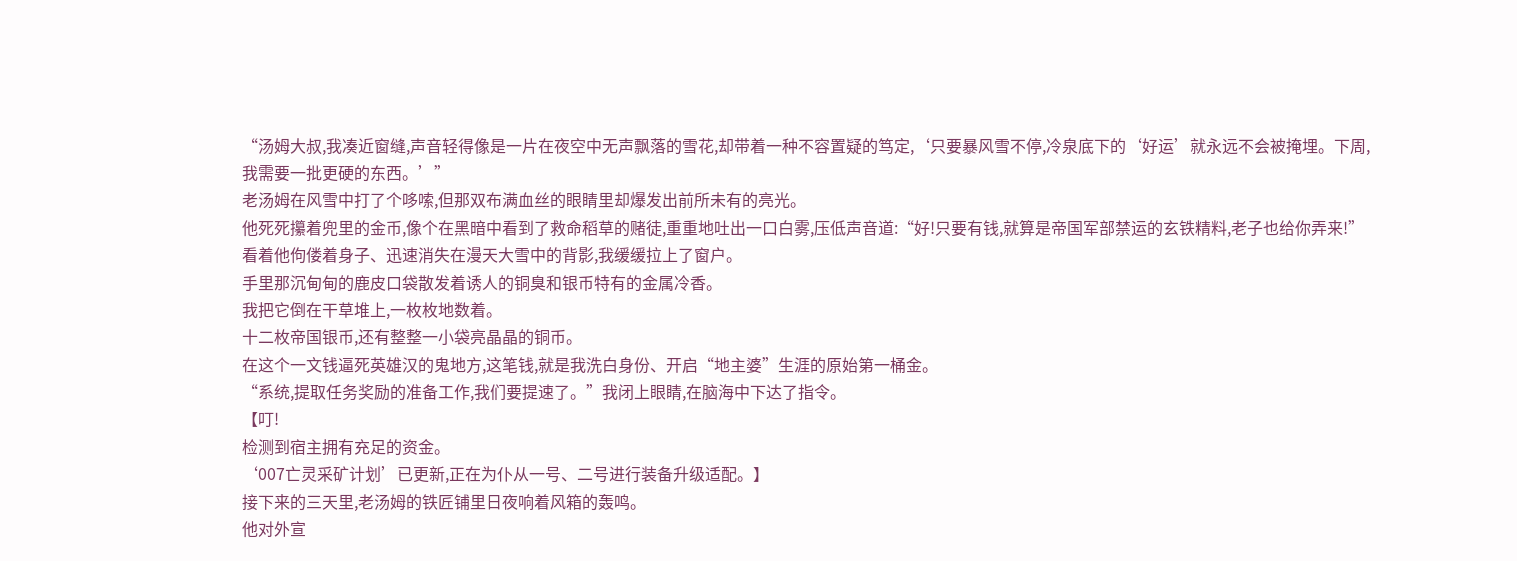“汤姆大叔,我凑近窗缝,声音轻得像是一片在夜空中无声飘落的雪花,却带着一种不容置疑的笃定,‘只要暴风雪不停,冷泉底下的‘好运’就永远不会被掩埋。下周,我需要一批更硬的东西。’”
老汤姆在风雪中打了个哆嗦,但那双布满血丝的眼睛里却爆发出前所未有的亮光。
他死死攥着兜里的金币,像个在黑暗中看到了救命稻草的赌徒,重重地吐出一口白雾,压低声音道:“好!只要有钱,就算是帝国军部禁运的玄铁精料,老子也给你弄来!”
看着他佝偻着身子、迅速消失在漫天大雪中的背影,我缓缓拉上了窗户。
手里那沉甸甸的鹿皮口袋散发着诱人的铜臭和银币特有的金属冷香。
我把它倒在干草堆上,一枚枚地数着。
十二枚帝国银币,还有整整一小袋亮晶晶的铜币。
在这个一文钱逼死英雄汉的鬼地方,这笔钱,就是我洗白身份、开启“地主婆”生涯的原始第一桶金。
“系统,提取任务奖励的准备工作,我们要提速了。”我闭上眼睛,在脑海中下达了指令。
【叮!
检测到宿主拥有充足的资金。
‘007亡灵采矿计划’已更新,正在为仆从一号、二号进行装备升级适配。】
接下来的三天里,老汤姆的铁匠铺里日夜响着风箱的轰鸣。
他对外宣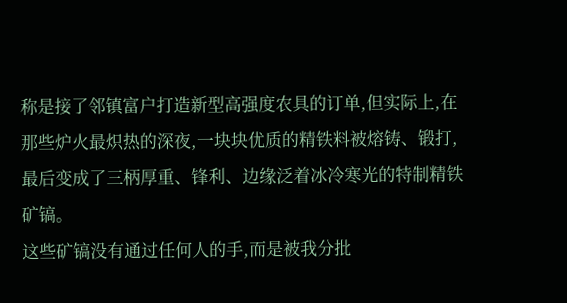称是接了邻镇富户打造新型高强度农具的订单,但实际上,在那些炉火最炽热的深夜,一块块优质的精铁料被熔铸、锻打,最后变成了三柄厚重、锋利、边缘泛着冰冷寒光的特制精铁矿镐。
这些矿镐没有通过任何人的手,而是被我分批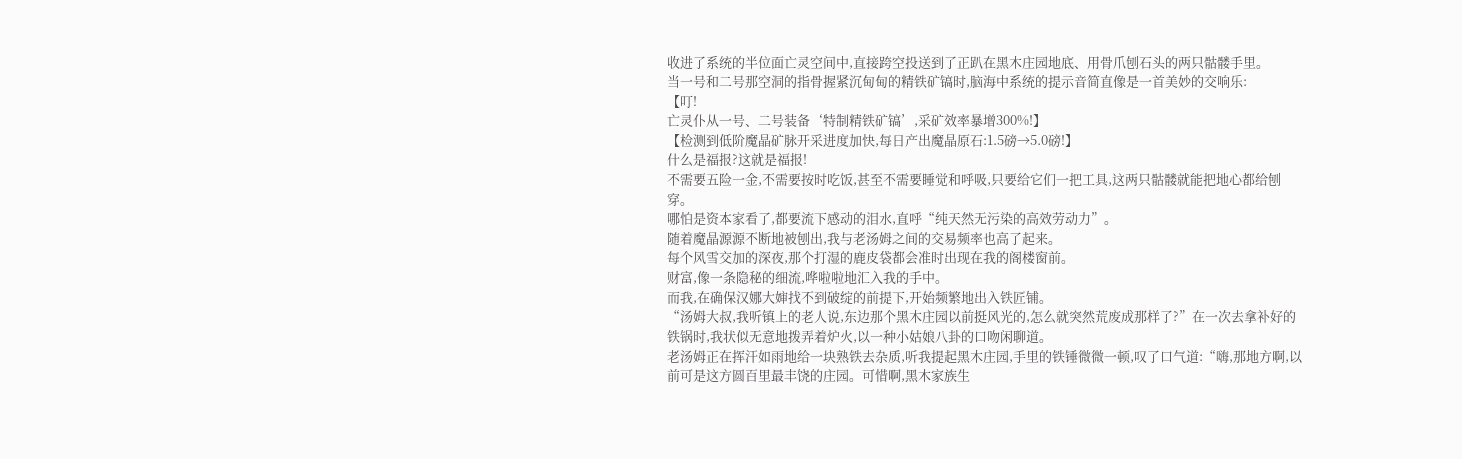收进了系统的半位面亡灵空间中,直接跨空投送到了正趴在黑木庄园地底、用骨爪刨石头的两只骷髅手里。
当一号和二号那空洞的指骨握紧沉甸甸的精铁矿镐时,脑海中系统的提示音简直像是一首美妙的交响乐:
【叮!
亡灵仆从一号、二号装备‘特制精铁矿镐’,采矿效率暴增300%!】
【检测到低阶魔晶矿脉开采进度加快,每日产出魔晶原石:1.5磅→5.0磅!】
什么是福报?这就是福报!
不需要五险一金,不需要按时吃饭,甚至不需要睡觉和呼吸,只要给它们一把工具,这两只骷髅就能把地心都给刨穿。
哪怕是资本家看了,都要流下感动的泪水,直呼“纯天然无污染的高效劳动力”。
随着魔晶源源不断地被刨出,我与老汤姆之间的交易频率也高了起来。
每个风雪交加的深夜,那个打湿的鹿皮袋都会准时出现在我的阁楼窗前。
财富,像一条隐秘的细流,哗啦啦地汇入我的手中。
而我,在确保汉娜大婶找不到破绽的前提下,开始频繁地出入铁匠铺。
“汤姆大叔,我听镇上的老人说,东边那个黑木庄园以前挺风光的,怎么就突然荒废成那样了?”在一次去拿补好的铁锅时,我状似无意地拨弄着炉火,以一种小姑娘八卦的口吻闲聊道。
老汤姆正在挥汗如雨地给一块熟铁去杂质,听我提起黑木庄园,手里的铁锤微微一顿,叹了口气道:“嗨,那地方啊,以前可是这方圆百里最丰饶的庄园。可惜啊,黑木家族生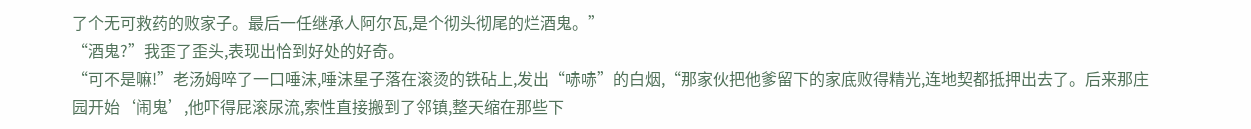了个无可救药的败家子。最后一任继承人阿尔瓦,是个彻头彻尾的烂酒鬼。”
“酒鬼?”我歪了歪头,表现出恰到好处的好奇。
“可不是嘛!”老汤姆啐了一口唾沫,唾沫星子落在滚烫的铁砧上,发出“哧哧”的白烟,“那家伙把他爹留下的家底败得精光,连地契都抵押出去了。后来那庄园开始‘闹鬼’,他吓得屁滚尿流,索性直接搬到了邻镇,整天缩在那些下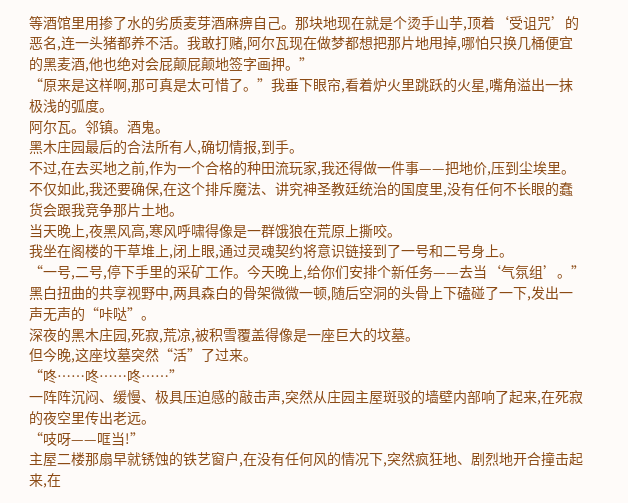等酒馆里用掺了水的劣质麦芽酒麻痹自己。那块地现在就是个烫手山芋,顶着‘受诅咒’的恶名,连一头猪都养不活。我敢打赌,阿尔瓦现在做梦都想把那片地甩掉,哪怕只换几桶便宜的黑麦酒,他也绝对会屁颠屁颠地签字画押。”
“原来是这样啊,那可真是太可惜了。”我垂下眼帘,看着炉火里跳跃的火星,嘴角溢出一抹极浅的弧度。
阿尔瓦。邻镇。酒鬼。
黑木庄园最后的合法所有人,确切情报,到手。
不过,在去买地之前,作为一个合格的种田流玩家,我还得做一件事——把地价,压到尘埃里。
不仅如此,我还要确保,在这个排斥魔法、讲究神圣教廷统治的国度里,没有任何不长眼的蠢货会跟我竞争那片土地。
当天晚上,夜黑风高,寒风呼啸得像是一群饿狼在荒原上撕咬。
我坐在阁楼的干草堆上,闭上眼,通过灵魂契约将意识链接到了一号和二号身上。
“一号,二号,停下手里的采矿工作。今天晚上,给你们安排个新任务——去当‘气氛组’。”
黑白扭曲的共享视野中,两具森白的骨架微微一顿,随后空洞的头骨上下磕碰了一下,发出一声无声的“咔哒”。
深夜的黑木庄园,死寂,荒凉,被积雪覆盖得像是一座巨大的坟墓。
但今晚,这座坟墓突然“活”了过来。
“咚……咚……咚……”
一阵阵沉闷、缓慢、极具压迫感的敲击声,突然从庄园主屋斑驳的墙壁内部响了起来,在死寂的夜空里传出老远。
“吱呀——哐当!”
主屋二楼那扇早就锈蚀的铁艺窗户,在没有任何风的情况下,突然疯狂地、剧烈地开合撞击起来,在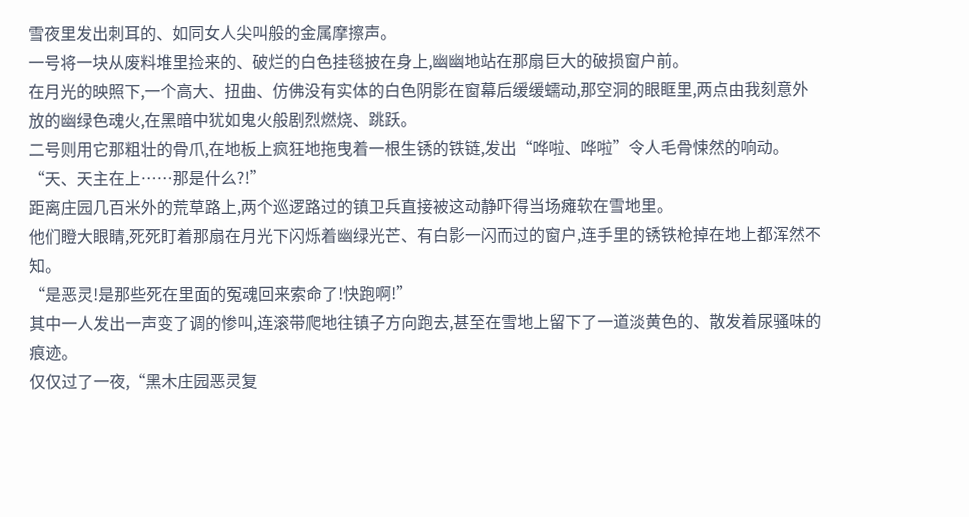雪夜里发出刺耳的、如同女人尖叫般的金属摩擦声。
一号将一块从废料堆里捡来的、破烂的白色挂毯披在身上,幽幽地站在那扇巨大的破损窗户前。
在月光的映照下,一个高大、扭曲、仿佛没有实体的白色阴影在窗幕后缓缓蠕动,那空洞的眼眶里,两点由我刻意外放的幽绿色魂火,在黑暗中犹如鬼火般剧烈燃烧、跳跃。
二号则用它那粗壮的骨爪,在地板上疯狂地拖曳着一根生锈的铁链,发出“哗啦、哗啦”令人毛骨悚然的响动。
“天、天主在上……那是什么?!”
距离庄园几百米外的荒草路上,两个巡逻路过的镇卫兵直接被这动静吓得当场瘫软在雪地里。
他们瞪大眼睛,死死盯着那扇在月光下闪烁着幽绿光芒、有白影一闪而过的窗户,连手里的锈铁枪掉在地上都浑然不知。
“是恶灵!是那些死在里面的冤魂回来索命了!快跑啊!”
其中一人发出一声变了调的惨叫,连滚带爬地往镇子方向跑去,甚至在雪地上留下了一道淡黄色的、散发着尿骚味的痕迹。
仅仅过了一夜,“黑木庄园恶灵复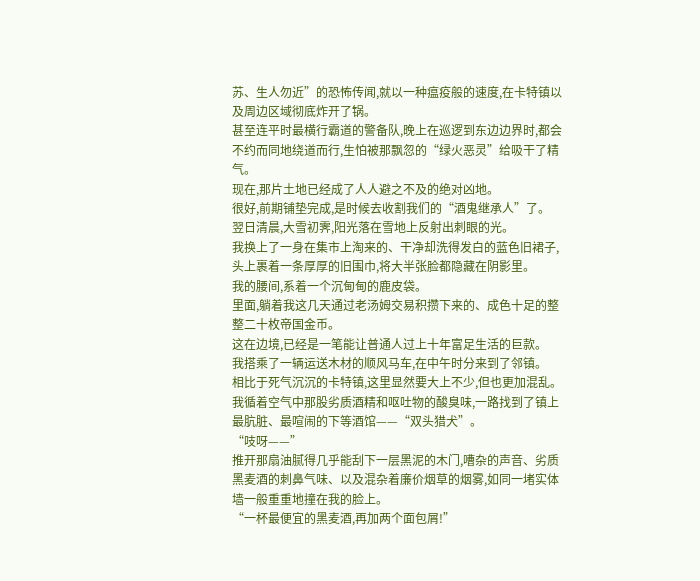苏、生人勿近”的恐怖传闻,就以一种瘟疫般的速度,在卡特镇以及周边区域彻底炸开了锅。
甚至连平时最横行霸道的警备队,晚上在巡逻到东边边界时,都会不约而同地绕道而行,生怕被那飘忽的“绿火恶灵”给吸干了精气。
现在,那片土地已经成了人人避之不及的绝对凶地。
很好,前期铺垫完成,是时候去收割我们的“酒鬼继承人”了。
翌日清晨,大雪初霁,阳光落在雪地上反射出刺眼的光。
我换上了一身在集市上淘来的、干净却洗得发白的蓝色旧裙子,头上裹着一条厚厚的旧围巾,将大半张脸都隐藏在阴影里。
我的腰间,系着一个沉甸甸的鹿皮袋。
里面,躺着我这几天通过老汤姆交易积攒下来的、成色十足的整整二十枚帝国金币。
这在边境,已经是一笔能让普通人过上十年富足生活的巨款。
我搭乘了一辆运送木材的顺风马车,在中午时分来到了邻镇。
相比于死气沉沉的卡特镇,这里显然要大上不少,但也更加混乱。
我循着空气中那股劣质酒精和呕吐物的酸臭味,一路找到了镇上最肮脏、最喧闹的下等酒馆——“双头猎犬”。
“吱呀——”
推开那扇油腻得几乎能刮下一层黑泥的木门,嘈杂的声音、劣质黑麦酒的刺鼻气味、以及混杂着廉价烟草的烟雾,如同一堵实体墙一般重重地撞在我的脸上。
“一杯最便宜的黑麦酒,再加两个面包屑!”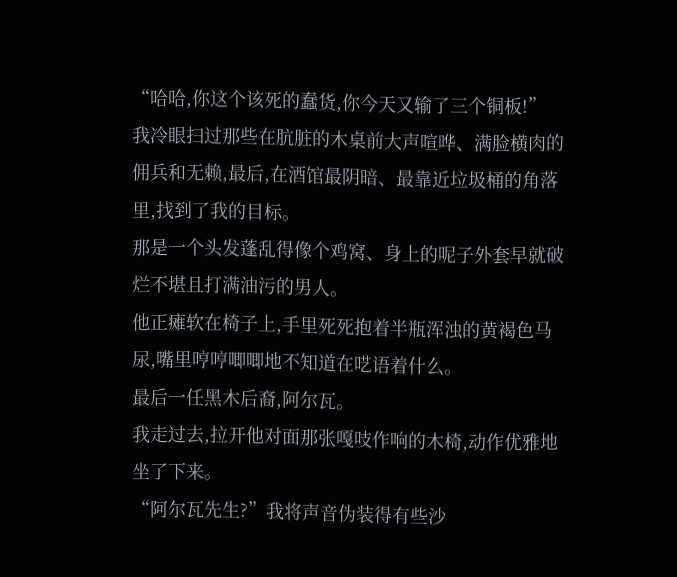“哈哈,你这个该死的蠢货,你今天又输了三个铜板!”
我冷眼扫过那些在肮脏的木桌前大声喧哗、满脸横肉的佣兵和无赖,最后,在酒馆最阴暗、最靠近垃圾桶的角落里,找到了我的目标。
那是一个头发蓬乱得像个鸡窝、身上的呢子外套早就破烂不堪且打满油污的男人。
他正瘫软在椅子上,手里死死抱着半瓶浑浊的黄褐色马尿,嘴里哼哼唧唧地不知道在呓语着什么。
最后一任黑木后裔,阿尔瓦。
我走过去,拉开他对面那张嘎吱作响的木椅,动作优雅地坐了下来。
“阿尔瓦先生?”我将声音伪装得有些沙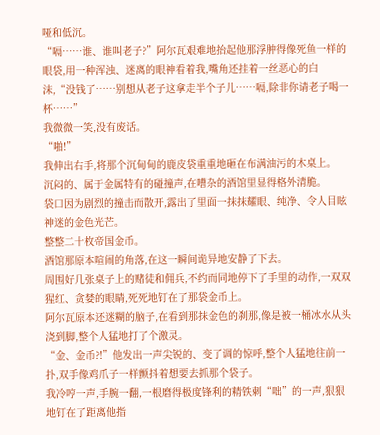哑和低沉。
“嗝……谁、谁叫老子?”阿尔瓦艰难地抬起他那浮肿得像死鱼一样的眼袋,用一种浑浊、迷离的眼神看着我,嘴角还挂着一丝恶心的白沫,“没钱了……别想从老子这拿走半个子儿……嗝,除非你请老子喝一杯……”
我微微一笑,没有废话。
“啪!”
我伸出右手,将那个沉甸甸的鹿皮袋重重地砸在布满油污的木桌上。
沉闷的、属于金属特有的碰撞声,在嘈杂的酒馆里显得格外清脆。
袋口因为剧烈的撞击而散开,露出了里面一抹抹耀眼、纯净、令人目眩神迷的金色光芒。
整整二十枚帝国金币。
酒馆那原本喧闹的角落,在这一瞬间诡异地安静了下去。
周围好几张桌子上的赌徒和佣兵,不约而同地停下了手里的动作,一双双猩红、贪婪的眼睛,死死地钉在了那袋金币上。
阿尔瓦原本还迷糊的脑子,在看到那抹金色的刹那,像是被一桶冰水从头浇到脚,整个人猛地打了个激灵。
“金、金币?!”他发出一声尖锐的、变了调的惊呼,整个人猛地往前一扑,双手像鸡爪子一样颤抖着想要去抓那个袋子。
我冷哼一声,手腕一翻,一根磨得极度锋利的精铁刺“咄”的一声,狠狠地钉在了距离他指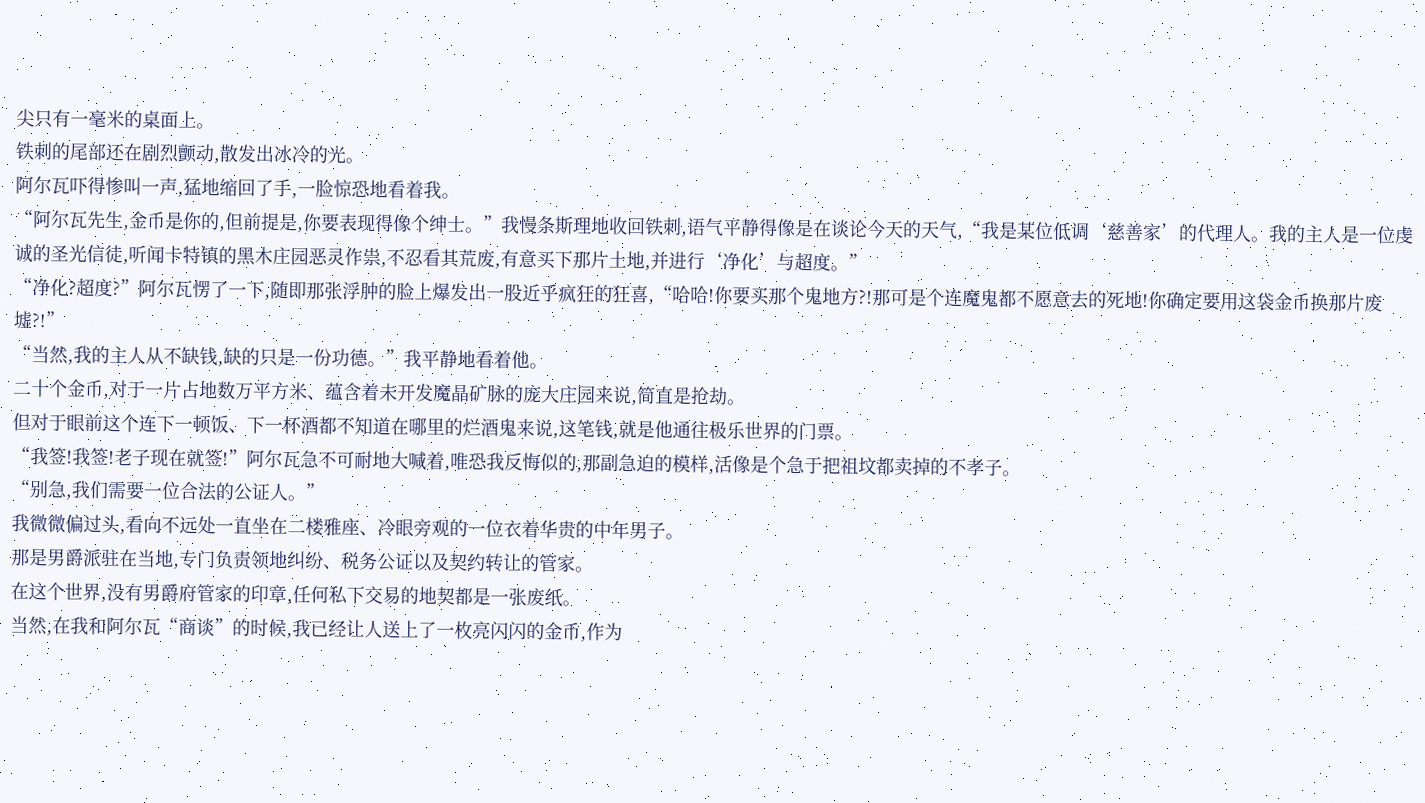尖只有一毫米的桌面上。
铁刺的尾部还在剧烈颤动,散发出冰冷的光。
阿尔瓦吓得惨叫一声,猛地缩回了手,一脸惊恐地看着我。
“阿尔瓦先生,金币是你的,但前提是,你要表现得像个绅士。”我慢条斯理地收回铁刺,语气平静得像是在谈论今天的天气,“我是某位低调‘慈善家’的代理人。我的主人是一位虔诚的圣光信徒,听闻卡特镇的黑木庄园恶灵作祟,不忍看其荒废,有意买下那片土地,并进行‘净化’与超度。”
“净化?超度?”阿尔瓦愣了一下,随即那张浮肿的脸上爆发出一股近乎疯狂的狂喜,“哈哈!你要买那个鬼地方?!那可是个连魔鬼都不愿意去的死地!你确定要用这袋金币换那片废墟?!”
“当然,我的主人从不缺钱,缺的只是一份功德。”我平静地看着他。
二十个金币,对于一片占地数万平方米、蕴含着未开发魔晶矿脉的庞大庄园来说,简直是抢劫。
但对于眼前这个连下一顿饭、下一杯酒都不知道在哪里的烂酒鬼来说,这笔钱,就是他通往极乐世界的门票。
“我签!我签!老子现在就签!”阿尔瓦急不可耐地大喊着,唯恐我反悔似的,那副急迫的模样,活像是个急于把祖坟都卖掉的不孝子。
“别急,我们需要一位合法的公证人。”
我微微偏过头,看向不远处一直坐在二楼雅座、冷眼旁观的一位衣着华贵的中年男子。
那是男爵派驻在当地,专门负责领地纠纷、税务公证以及契约转让的管家。
在这个世界,没有男爵府管家的印章,任何私下交易的地契都是一张废纸。
当然,在我和阿尔瓦“商谈”的时候,我已经让人送上了一枚亮闪闪的金币,作为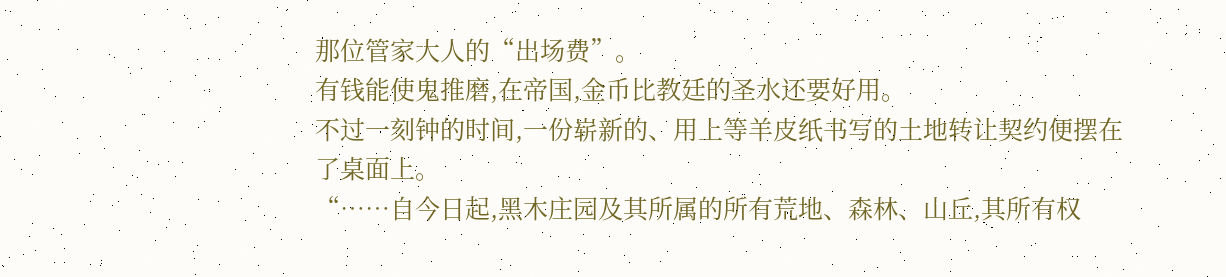那位管家大人的“出场费”。
有钱能使鬼推磨,在帝国,金币比教廷的圣水还要好用。
不过一刻钟的时间,一份崭新的、用上等羊皮纸书写的土地转让契约便摆在了桌面上。
“……自今日起,黑木庄园及其所属的所有荒地、森林、山丘,其所有权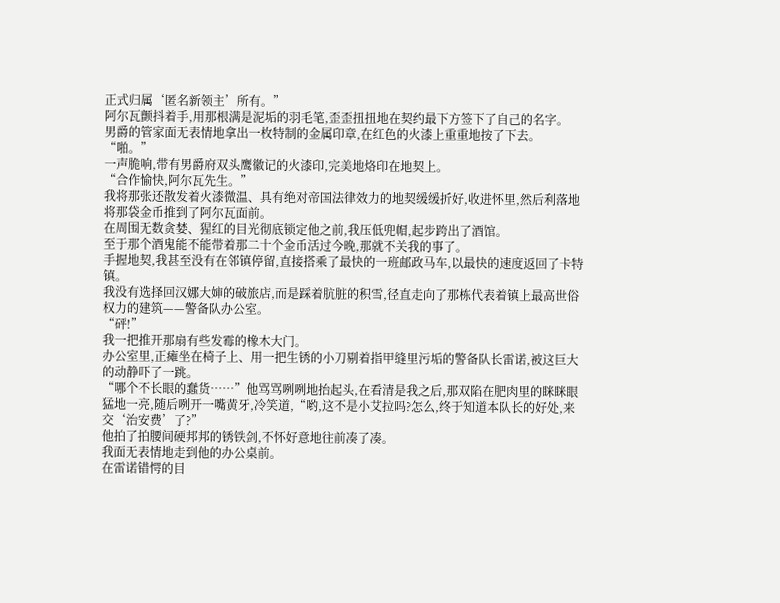正式归属‘匿名新领主’所有。”
阿尔瓦颤抖着手,用那根满是泥垢的羽毛笔,歪歪扭扭地在契约最下方签下了自己的名字。
男爵的管家面无表情地拿出一枚特制的金属印章,在红色的火漆上重重地按了下去。
“啪。”
一声脆响,带有男爵府双头鹰徽记的火漆印,完美地烙印在地契上。
“合作愉快,阿尔瓦先生。”
我将那张还散发着火漆微温、具有绝对帝国法律效力的地契缓缓折好,收进怀里,然后利落地将那袋金币推到了阿尔瓦面前。
在周围无数贪婪、猩红的目光彻底锁定他之前,我压低兜帽,起步跨出了酒馆。
至于那个酒鬼能不能带着那二十个金币活过今晚,那就不关我的事了。
手握地契,我甚至没有在邻镇停留,直接搭乘了最快的一班邮政马车,以最快的速度返回了卡特镇。
我没有选择回汉娜大婶的破旅店,而是踩着肮脏的积雪,径直走向了那栋代表着镇上最高世俗权力的建筑——警备队办公室。
“砰!”
我一把推开那扇有些发霉的橡木大门。
办公室里,正瘫坐在椅子上、用一把生锈的小刀剔着指甲缝里污垢的警备队长雷诺,被这巨大的动静吓了一跳。
“哪个不长眼的蠢货……”他骂骂咧咧地抬起头,在看清是我之后,那双陷在肥肉里的眯眯眼猛地一亮,随后咧开一嘴黄牙,冷笑道,“哟,这不是小艾拉吗?怎么,终于知道本队长的好处,来交‘治安费’了?”
他拍了拍腰间硬邦邦的锈铁剑,不怀好意地往前凑了凑。
我面无表情地走到他的办公桌前。
在雷诺错愕的目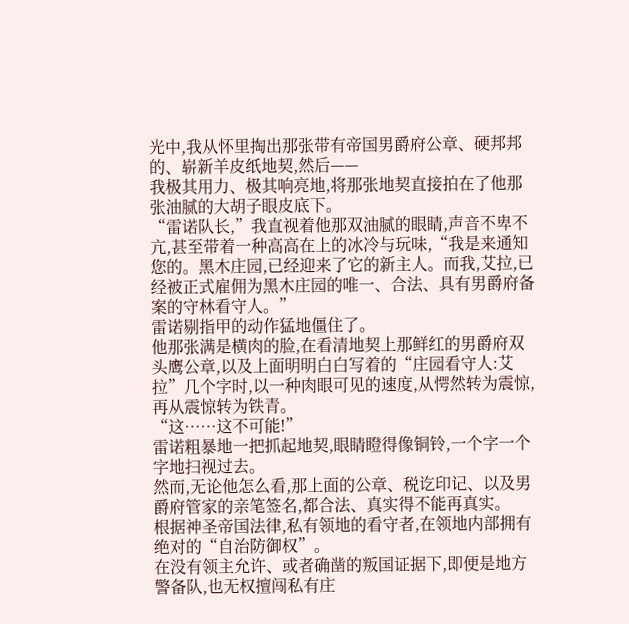光中,我从怀里掏出那张带有帝国男爵府公章、硬邦邦的、崭新羊皮纸地契,然后——
我极其用力、极其响亮地,将那张地契直接拍在了他那张油腻的大胡子眼皮底下。
“雷诺队长,”我直视着他那双油腻的眼睛,声音不卑不亢,甚至带着一种高高在上的冰冷与玩味,“我是来通知您的。黑木庄园,已经迎来了它的新主人。而我,艾拉,已经被正式雇佣为黑木庄园的唯一、合法、具有男爵府备案的守林看守人。”
雷诺剔指甲的动作猛地僵住了。
他那张满是横肉的脸,在看清地契上那鲜红的男爵府双头鹰公章,以及上面明明白白写着的“庄园看守人:艾拉”几个字时,以一种肉眼可见的速度,从愕然转为震惊,再从震惊转为铁青。
“这……这不可能!”
雷诺粗暴地一把抓起地契,眼睛瞪得像铜铃,一个字一个字地扫视过去。
然而,无论他怎么看,那上面的公章、税讫印记、以及男爵府管家的亲笔签名,都合法、真实得不能再真实。
根据神圣帝国法律,私有领地的看守者,在领地内部拥有绝对的“自治防御权”。
在没有领主允许、或者确凿的叛国证据下,即便是地方警备队,也无权擅闯私有庄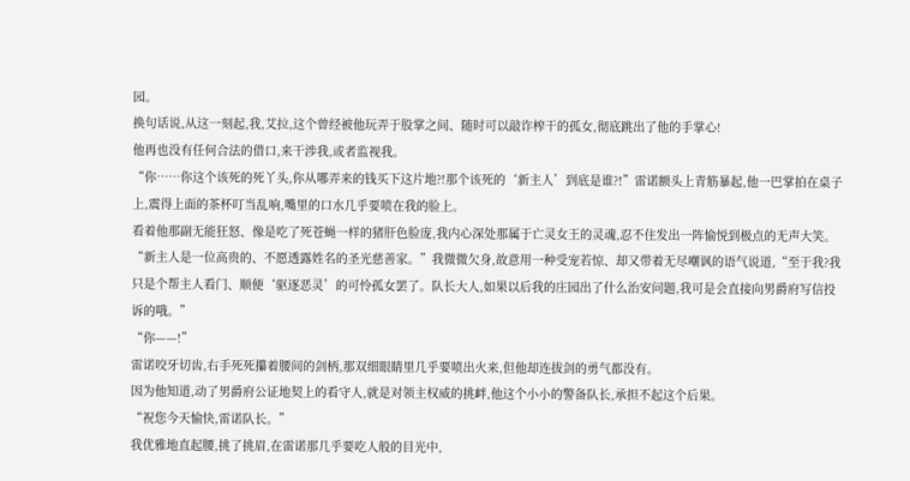园。
换句话说,从这一刻起,我,艾拉,这个曾经被他玩弄于股掌之间、随时可以敲诈榨干的孤女,彻底跳出了他的手掌心!
他再也没有任何合法的借口,来干涉我,或者监视我。
“你……你这个该死的死丫头,你从哪弄来的钱买下这片地?!那个该死的‘新主人’到底是谁?!”雷诺额头上青筋暴起,他一巴掌拍在桌子上,震得上面的茶杯叮当乱响,嘴里的口水几乎要喷在我的脸上。
看着他那副无能狂怒、像是吃了死苍蝇一样的猪肝色脸庞,我内心深处那属于亡灵女王的灵魂,忍不住发出一阵愉悦到极点的无声大笑。
“新主人是一位高贵的、不愿透露姓名的圣光慈善家。”我微微欠身,故意用一种受宠若惊、却又带着无尽嘲讽的语气说道,“至于我?我只是个帮主人看门、顺便‘驱逐恶灵’的可怜孤女罢了。队长大人,如果以后我的庄园出了什么治安问题,我可是会直接向男爵府写信投诉的哦。”
“你——!”
雷诺咬牙切齿,右手死死攥着腰间的剑柄,那双细眼睛里几乎要喷出火来,但他却连拔剑的勇气都没有。
因为他知道,动了男爵府公证地契上的看守人,就是对领主权威的挑衅,他这个小小的警备队长,承担不起这个后果。
“祝您今天愉快,雷诺队长。”
我优雅地直起腰,挑了挑眉,在雷诺那几乎要吃人般的目光中,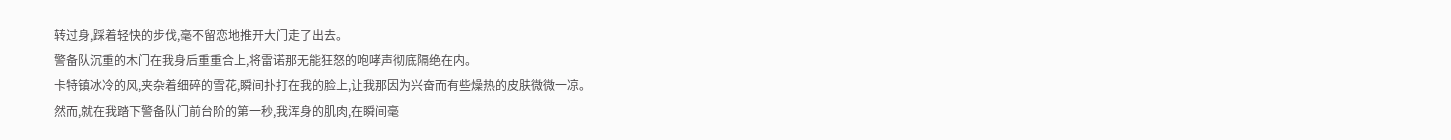转过身,踩着轻快的步伐,毫不留恋地推开大门走了出去。
警备队沉重的木门在我身后重重合上,将雷诺那无能狂怒的咆哮声彻底隔绝在内。
卡特镇冰冷的风,夹杂着细碎的雪花,瞬间扑打在我的脸上,让我那因为兴奋而有些燥热的皮肤微微一凉。
然而,就在我踏下警备队门前台阶的第一秒,我浑身的肌肉,在瞬间毫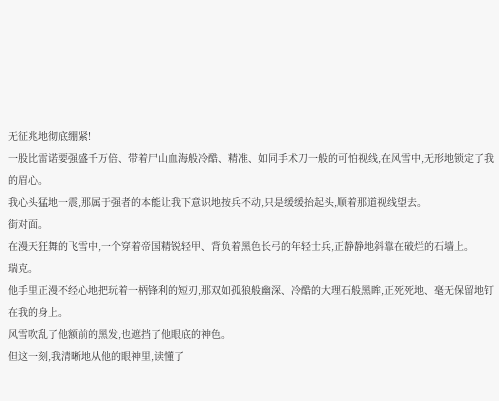无征兆地彻底绷紧!
一股比雷诺要强盛千万倍、带着尸山血海般冷酷、精准、如同手术刀一般的可怕视线,在风雪中,无形地锁定了我的眉心。
我心头猛地一震,那属于强者的本能让我下意识地按兵不动,只是缓缓抬起头,顺着那道视线望去。
街对面。
在漫天狂舞的飞雪中,一个穿着帝国精锐轻甲、背负着黑色长弓的年轻士兵,正静静地斜靠在破烂的石墙上。
瑞克。
他手里正漫不经心地把玩着一柄锋利的短刃,那双如孤狼般幽深、冷酷的大理石般黑眸,正死死地、毫无保留地钉在我的身上。
风雪吹乱了他额前的黑发,也遮挡了他眼底的神色。
但这一刻,我清晰地从他的眼神里,读懂了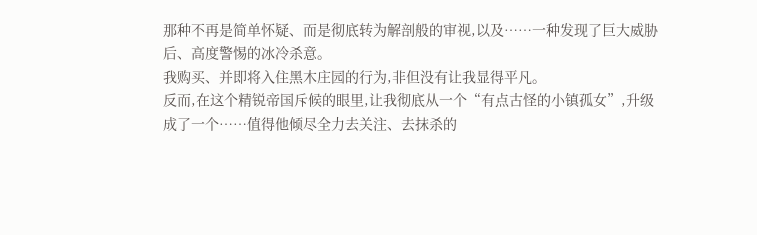那种不再是简单怀疑、而是彻底转为解剖般的审视,以及……一种发现了巨大威胁后、高度警惕的冰冷杀意。
我购买、并即将入住黑木庄园的行为,非但没有让我显得平凡。
反而,在这个精锐帝国斥候的眼里,让我彻底从一个“有点古怪的小镇孤女”,升级成了一个……值得他倾尽全力去关注、去抹杀的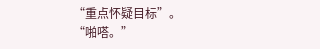“重点怀疑目标”。
“啪嗒。”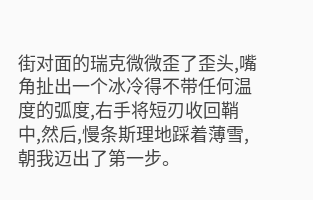街对面的瑞克微微歪了歪头,嘴角扯出一个冰冷得不带任何温度的弧度,右手将短刃收回鞘中,然后,慢条斯理地踩着薄雪,朝我迈出了第一步。